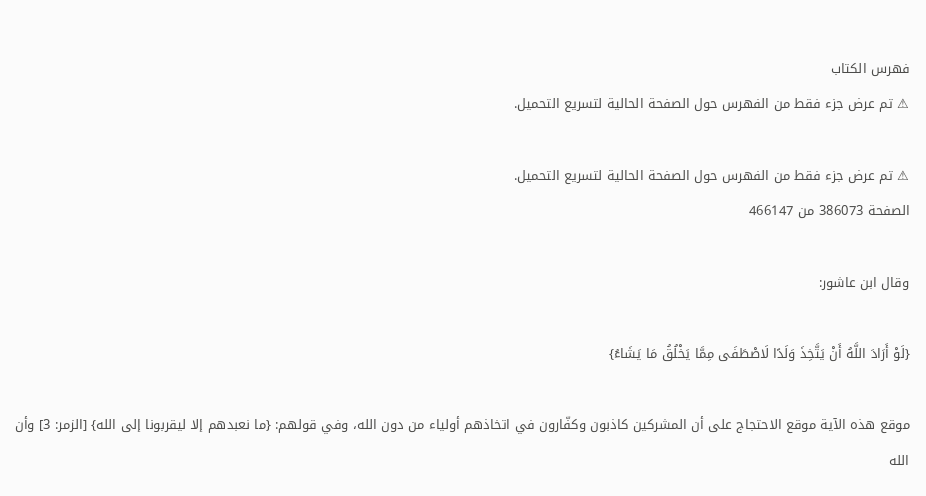فهرس الكتاب
⚠ تم عرض جزء فقط من الفهرس حول الصفحة الحالية لتسريع التحميل.

⚠ تم عرض جزء فقط من الفهرس حول الصفحة الحالية لتسريع التحميل.
الصفحة 386073 من 466147

وقال ابن عاشور:

{لَوْ أَرَادَ اللَّهُ أَنْ يَتَّخِذَ وَلَدًا لَاصْطَفَى مِمَّا يَخْلُقُ مَا يَشَاءُ}

موقع هذه الآية موقع الاحتجاج على أن المشركين كاذبون وكفّارون في اتخاذهم أولياء من دون الله، وفي قولهم: {ما نعبدهم إلا ليقربونا إلى الله} [الزمر: 3] وأن الله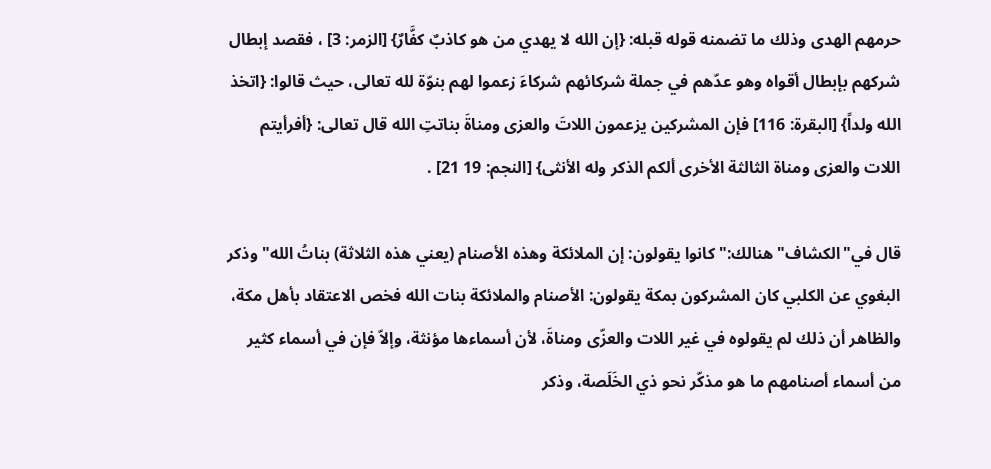حرمهم الهدى وذلك ما تضمنه قوله قبله: {إن الله لا يهدي من هو كاذبٌ كفَّارٌ} [الزمر: 3] ، فقصد إبطال شركهم بإبطال أقواه وهو عدّهم في جملة شركائهم شركاءَ زعموا لهم بنوّة لله تعالى، حيث قالوا: {اتخذ الله ولداً} [البقرة: 116] فإن المشركين يزعمون اللاتَ والعزى ومناةَ بناتتِ الله قال تعالى: {أفرأيتم اللات والعزى ومناة الثالثة الأخرى ألكم الذكر وله الأنثى} [النجم: 19 21] .

قال في"الكشاف"هنالك:"كانوا يقولون: إن الملائكة وهذه الأصنام (يعني هذه الثلاثة) بناتُ الله"وذكر البغوي عن الكلبي كان المشركون بمكة يقولون: الأصنام والملائكة بنات الله فخص الاعتقاد بأهل مكة، والظاهر أن ذلك لم يقولوه في غير اللات والعزّى ومناةَ، لأن أسماءها مؤنثة، وإلاّ فإن في أسماء كثير من أسماء أصنامهم ما هو مذكّر نحو ذي الخَلَصة، وذكر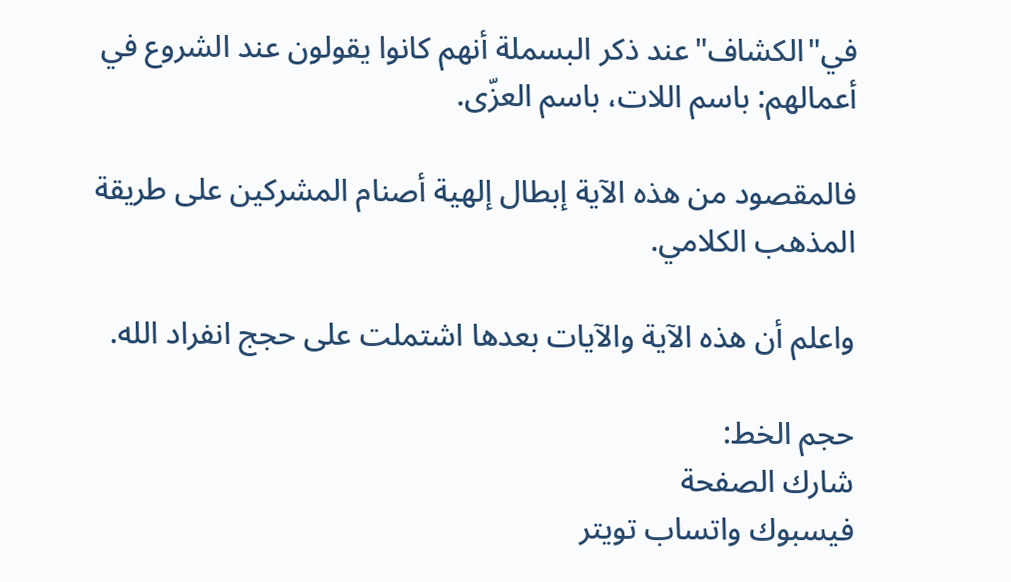في"الكشاف"عند ذكر البسملة أنهم كانوا يقولون عند الشروع في أعمالهم: باسم اللات، باسم العزّى.

فالمقصود من هذه الآية إبطال إلهية أصنام المشركين على طريقة المذهب الكلامي.

واعلم أن هذه الآية والآيات بعدها اشتملت على حجج انفراد الله.

حجم الخط:
شارك الصفحة
فيسبوك واتساب تويتر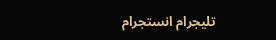تليجرام انستجرام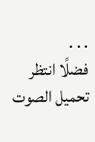. . .
فضلًا انتظر تحميل الصوت